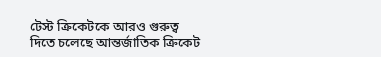টেস্ট ক্রিকেটকে আরও গুরুত্ব দিতে চলেছে আন্তর্জাতিক ক্রিকেট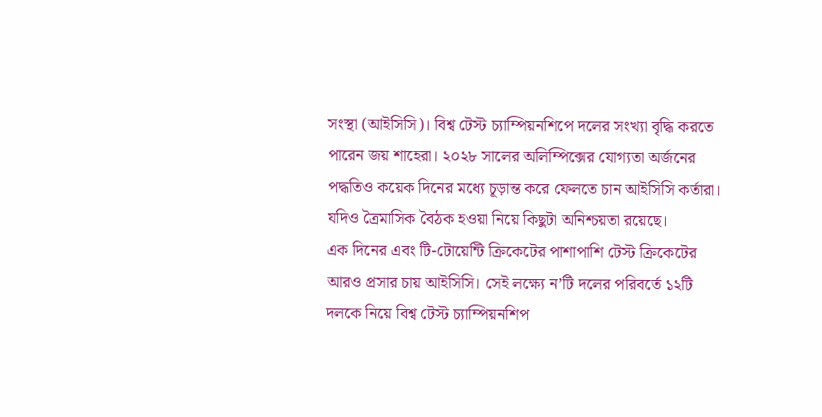সংস্থা (আইসিসি)। বিশ্ব টেস্ট চ্যাম্পিয়নশিপে দলের সংখ্যা বৃদ্ধি করতে পারেন জয় শাহেরা। ২০২৮ সালের অলিম্পিক্সের যোগ্যতা অর্জনের পদ্ধতিও কয়েক দিনের মধ্যে চূড়ান্ত করে ফেলতে চান আইসিসি কর্তারা। যদিও ত্রৈমাসিক বৈঠক হওয়া নিয়ে কিছুটা অনিশ্চয়তা রয়েছে।
এক দিনের এবং টি-টোয়েন্টি ক্রিকেটের পাশাপাশি টেস্ট ক্রিকেটের আরও প্রসার চায় আইসিসি। সেই লক্ষ্যে ন’টি দলের পরিবর্তে ১২টি দলকে নিয়ে বিশ্ব টেস্ট চ্যাম্পিয়নশিপ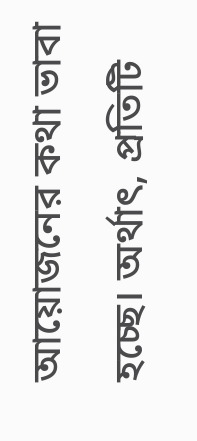আয়োজনের কথা ভাবা হচ্ছে। অর্থাৎ, প্রতিটি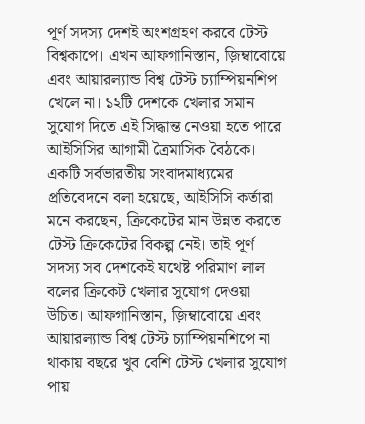পূর্ণ সদস্য দেশই অংশগ্রহণ করবে টেস্ট বিশ্বকাপে। এখন আফগানিস্তান, জ়িম্বাবোয়ে এবং আয়ারল্যান্ড বিশ্ব টেস্ট চ্যাম্পিয়নশিপ খেলে না। ১২টি দেশকে খেলার সমান সুযোগ দিতে এই সিদ্ধান্ত নেওয়া হতে পারে আইসিসির আগামী ত্রৈমাসিক বৈঠকে।
একটি সর্বভারতীয় সংবাদমাধ্যমের প্রতিবেদনে বলা হয়েছে, আইসিসি কর্তারা মনে করছেন, ক্রিকেটের মান উন্নত করতে টেস্ট ক্রিকেটের বিকল্প নেই। তাই পূর্ণ সদস্য সব দেশকেই যথেষ্ট পরিমাণ লাল বলের ক্রিকেট খেলার সুযোগ দেওয়া উচিত। আফগানিস্তান, জ়িম্বাবোয়ে এবং আয়ারল্যান্ড বিশ্ব টেস্ট চ্যাম্পিয়নশিপে না থাকায় বছরে খুব বেশি টেস্ট খেলার সুযোগ পায়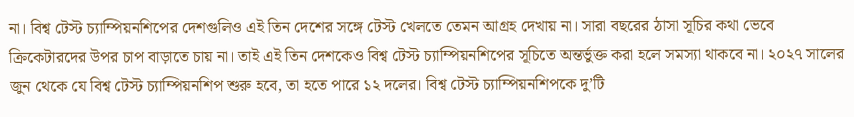না। বিশ্ব টেস্ট চ্যাম্পিয়নশিপের দেশগুলিও এই তিন দেশের সঙ্গে টেস্ট খেলতে তেমন আগ্রহ দেখায় না। সারা বছরের ঠাসা সূচির কথা ভেবে ক্রিকেটারদের উপর চাপ বাড়াতে চায় না। তাই এই তিন দেশকেও বিশ্ব টেস্ট চ্যাম্পিয়নশিপের সূচিতে অন্তর্ভুক্ত করা হলে সমস্যা থাকবে না। ২০২৭ সালের জুন থেকে যে বিশ্ব টেস্ট চ্যাম্পিয়নশিপ শুরু হবে, তা হতে পারে ১২ দলের। বিশ্ব টেস্ট চ্যাম্পিয়নশিপকে দু’টি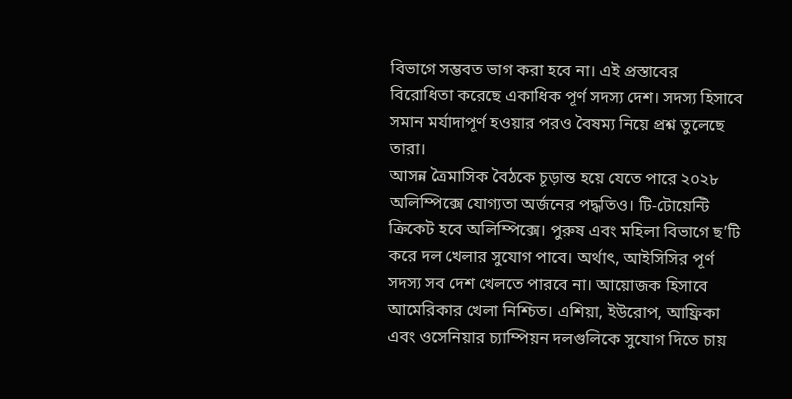বিভাগে সম্ভবত ভাগ করা হবে না। এই প্রস্তাবের বিরোধিতা করেছে একাধিক পূর্ণ সদস্য দেশ। সদস্য হিসাবে সমান মর্যাদাপূর্ণ হওয়ার পরও বৈষম্য নিয়ে প্রশ্ন তুলেছে তারা।
আসন্ন ত্রৈমাসিক বৈঠকে চূড়ান্ত হয়ে যেতে পারে ২০২৮ অলিম্পিক্সে যোগ্যতা অর্জনের পদ্ধতিও। টি-টোয়েন্টি ক্রিকেট হবে অলিম্পিক্সে। পুরুষ এবং মহিলা বিভাগে ছ’টি করে দল খেলার সুযোগ পাবে। অর্থাৎ, আইসিসির পূর্ণ সদস্য সব দেশ খেলতে পারবে না। আয়োজক হিসাবে আমেরিকার খেলা নিশ্চিত। এশিয়া, ইউরোপ, আফ্রিকা এবং ওসেনিয়ার চ্যাম্পিয়ন দলগুলিকে সুযোগ দিতে চায়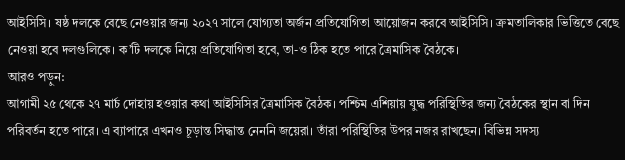আইসিসি। ষষ্ঠ দলকে বেছে নেওয়ার জন্য ২০২৭ সালে যোগ্যতা অর্জন প্রতিযোগিতা আয়োজন করবে আইসিসি। ক্রমতালিকার ভিত্তিতে বেছে নেওয়া হবে দলগুলিকে। ক’টি দলকে নিয়ে প্রতিযোগিতা হবে, তা-ও ঠিক হতে পারে ত্রৈমাসিক বৈঠকে।
আরও পড়ুন:
আগামী ২৫ থেকে ২৭ মার্চ দোহায় হওয়ার কথা আইসিসির ত্রৈমাসিক বৈঠক। পশ্চিম এশিয়ায় যুদ্ধ পরিস্থিতির জন্য বৈঠকের স্থান বা দিন পরিবর্তন হতে পারে। এ ব্যাপারে এখনও চূড়ান্ত সিদ্ধান্ত নেননি জয়েরা। তাঁরা পরিস্থিতির উপর নজর রাখছেন। বিভিন্ন সদস্য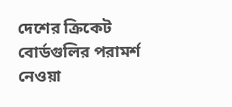দেশের ক্রিকেট বোর্ডগুলির পরামর্শ নেওয়া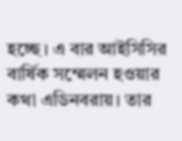হচ্ছে। এ বার আইসিসির বার্ষিক সম্মেলন হওয়ার কথা এডিনবরায়। তার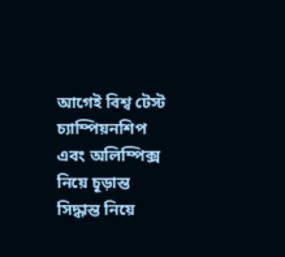আগেই বিশ্ব টেস্ট চ্যাম্পিয়নশিপ এবং অলিম্পিক্স নিয়ে চূড়ান্ত সিদ্ধান্ত নিয়ে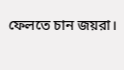ফেলতে চান জয়রা।